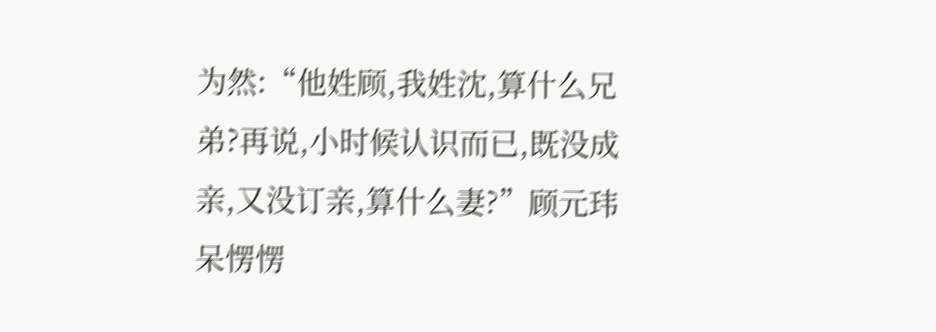为然:“他姓顾,我姓沈,算什么兄弟?再说,小时候认识而已,既没成亲,又没订亲,算什么妻?”顾元玮呆愣愣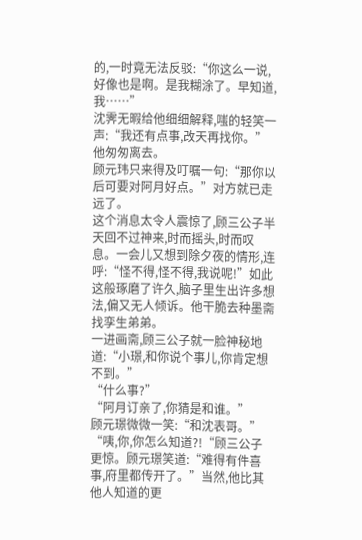的,一时竟无法反驳:“你这么一说,好像也是啊。是我糊涂了。早知道,我……”
沈霁无暇给他细细解释,嗤的轻笑一声:“我还有点事,改天再找你。”他匆匆离去。
顾元玮只来得及叮嘱一句:“那你以后可要对阿月好点。”对方就已走远了。
这个消息太令人震惊了,顾三公子半天回不过神来,时而摇头,时而叹息。一会儿又想到除夕夜的情形,连呼:“怪不得,怪不得,我说呢!”如此这般琢磨了许久,脑子里生出许多想法,偏又无人倾诉。他干脆去种墨斋找孪生弟弟。
一进画斋,顾三公子就一脸神秘地道:“小璟,和你说个事儿,你肯定想不到。”
“什么事?”
“阿月订亲了,你猜是和谁。”
顾元璟微微一笑:“和沈表哥。”
“咦,你,你怎么知道?!“顾三公子更惊。顾元璟笑道:“难得有件喜事,府里都传开了。”当然,他比其他人知道的更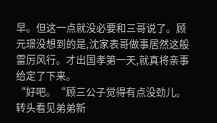早。但这一点就没必要和三哥说了。顾元璟没想到的是,沈家表哥做事居然这般雷厉风行。才出国孝第一天,就真将亲事给定了下来。
“好吧。“顾三公子觉得有点没劲儿。转头看见弟弟新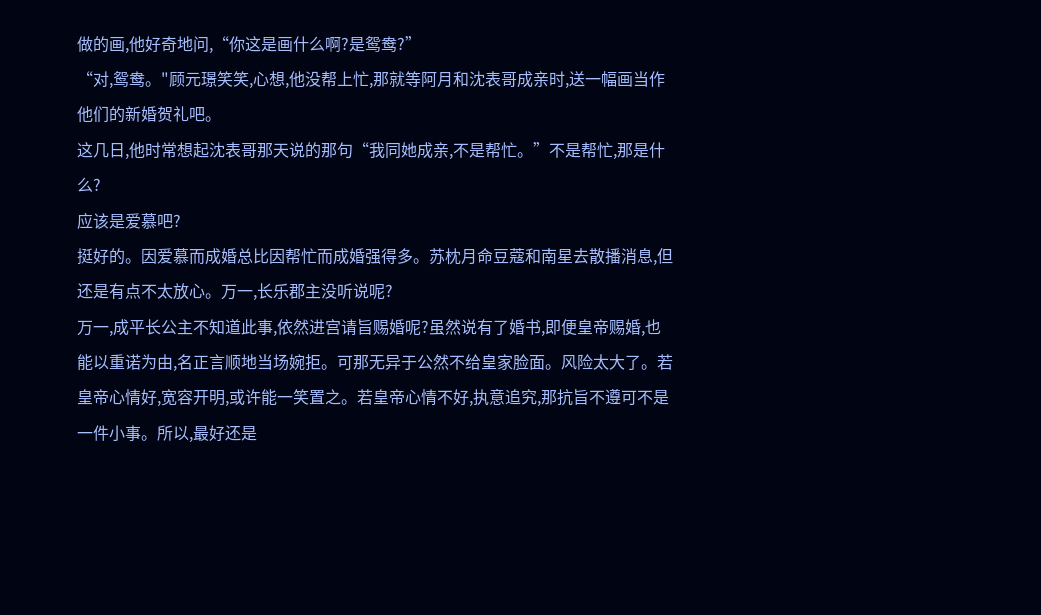做的画,他好奇地问,“你这是画什么啊?是鸳鸯?”
“对,鸳鸯。"顾元璟笑笑,心想,他没帮上忙,那就等阿月和沈表哥成亲时,送一幅画当作他们的新婚贺礼吧。
这几日,他时常想起沈表哥那天说的那句“我同她成亲,不是帮忙。”不是帮忙,那是什么?
应该是爱慕吧?
挺好的。因爱慕而成婚总比因帮忙而成婚强得多。苏枕月命豆蔻和南星去散播消息,但还是有点不太放心。万一,长乐郡主没听说呢?
万一,成平长公主不知道此事,依然进宫请旨赐婚呢?虽然说有了婚书,即便皇帝赐婚,也能以重诺为由,名正言顺地当场婉拒。可那无异于公然不给皇家脸面。风险太大了。若皇帝心情好,宽容开明,或许能一笑置之。若皇帝心情不好,执意追究,那抗旨不遵可不是一件小事。所以,最好还是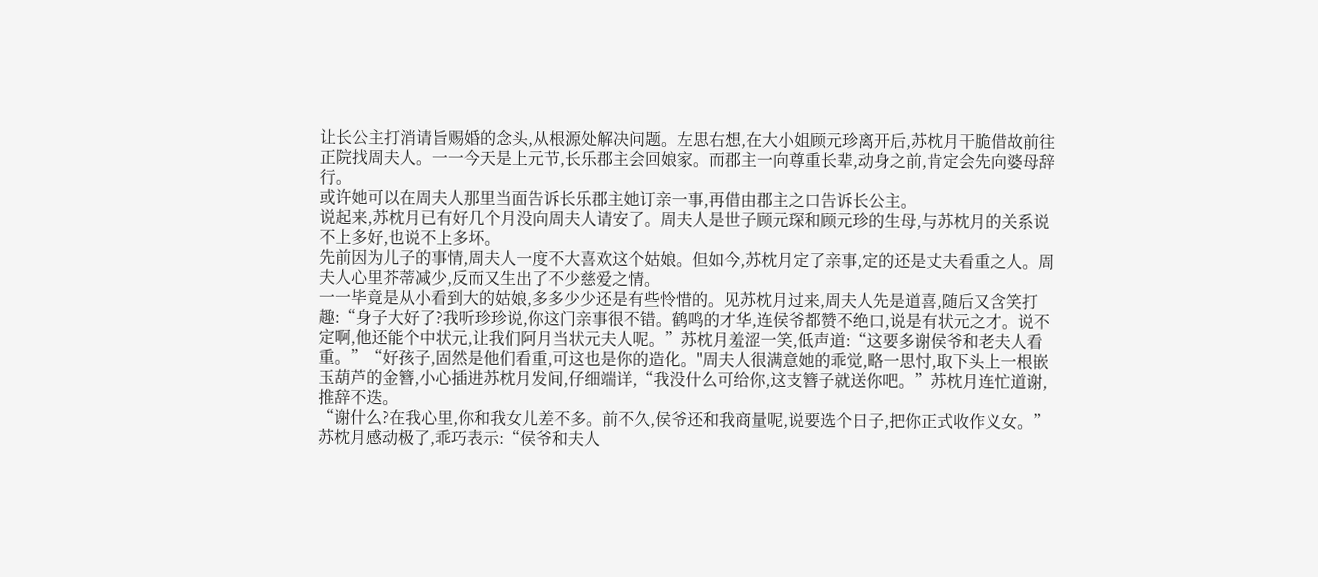让长公主打消请旨赐婚的念头,从根源处解决问题。左思右想,在大小姐顾元珍离开后,苏枕月干脆借故前往正院找周夫人。一一今天是上元节,长乐郡主会回娘家。而郡主一向尊重长辈,动身之前,肯定会先向婆母辞行。
或许她可以在周夫人那里当面告诉长乐郡主她订亲一事,再借由郡主之口告诉长公主。
说起来,苏枕月已有好几个月没向周夫人请安了。周夫人是世子顾元琛和顾元珍的生母,与苏枕月的关系说不上多好,也说不上多坏。
先前因为儿子的事情,周夫人一度不大喜欢这个姑娘。但如今,苏枕月定了亲事,定的还是丈夫看重之人。周夫人心里芥蒂减少,反而又生出了不少慈爱之情。
一一毕竟是从小看到大的姑娘,多多少少还是有些怜惜的。见苏枕月过来,周夫人先是道喜,随后又含笑打趣:“身子大好了?我听珍珍说,你这门亲事很不错。鹤鸣的才华,连侯爷都赞不绝口,说是有状元之才。说不定啊,他还能个中状元,让我们阿月当状元夫人呢。”苏枕月羞涩一笑,低声道:“这要多谢侯爷和老夫人看重。”“好孩子,固然是他们看重,可这也是你的造化。"周夫人很满意她的乖觉,略一思忖,取下头上一根嵌玉葫芦的金簪,小心插进苏枕月发间,仔细端详,“我没什么可给你,这支簪子就送你吧。”苏枕月连忙道谢,推辞不迭。
“谢什么?在我心里,你和我女儿差不多。前不久,侯爷还和我商量呢,说要选个日子,把你正式收作义女。”
苏枕月感动极了,乖巧表示:“侯爷和夫人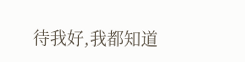待我好,我都知道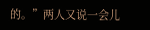的。”两人又说一会儿